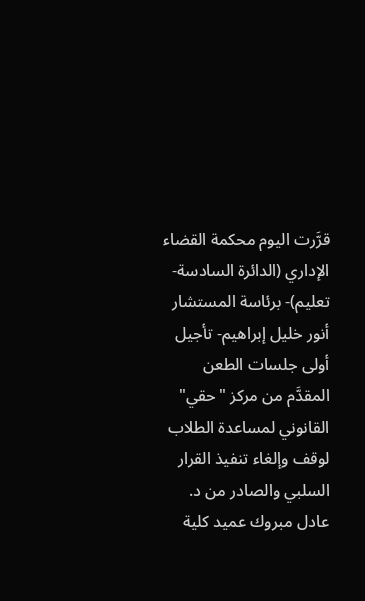قرَّرت اليوم محكمة القضاء الإداري (الدائرة السادسة- تعليم)- برئاسة المستشار أنور خليل إبراهيم- تأجيل أولى جلسات الطعن المقدَّم من مركز "حقي" القانوني لمساعدة الطلاب لوقف وإلغاء تنفيذ القرار السلبي والصادر من د. عادل مبروك عميد كلية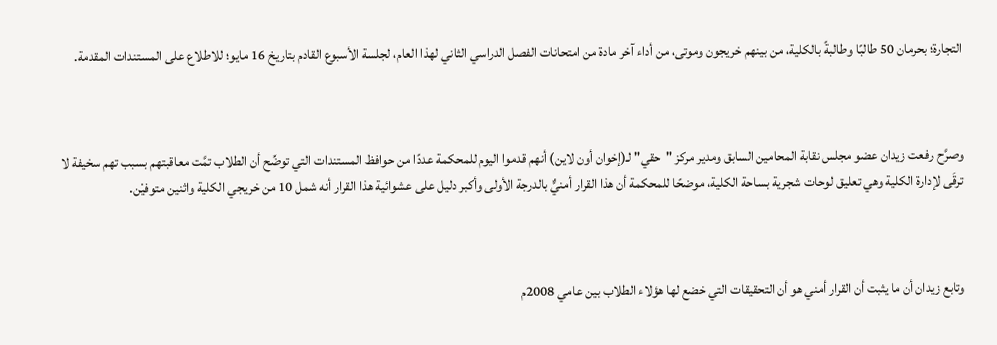التجارة؛ بحرمان 50 طالبًا وطالبةً بالكلية، من بينهم خريجون وموتى، من أداء آخر مادة من امتحانات الفصل الدراسي الثاني لهذا العام، لجلسة الأسبوع القادم بتاريخ 16 مايو؛ للاطلاع على المستندات المقدمة.



وصرَّح رفعت زيدان عضو مجلس نقابة المحامين السابق ومدير مركز "حقي" لـ(إخوان أون لاين) أنهم قدموا اليوم للمحكمة عددًا من حوافظ المستندات التي توضِّح أن الطلاب تمَّت معاقبتهم بسبب تهم سخيفة لا ترقَى لإدارة الكلية وهي تعليق لوحات شجرية بساحة الكلية، موضحًا للمحكمة أن هذا القرار أمنيٌّ بالدرجة الأولى وأكبر دليل على عشوائية هذا القرار أنه شمل 10 من خريجي الكلية واثنين متوفيْن.



وتابع زيدان أن ما يثبت أن القرار أمني هو أن التحقيقات التي خضع لها هؤلاء الطلاب بين عامي 2008م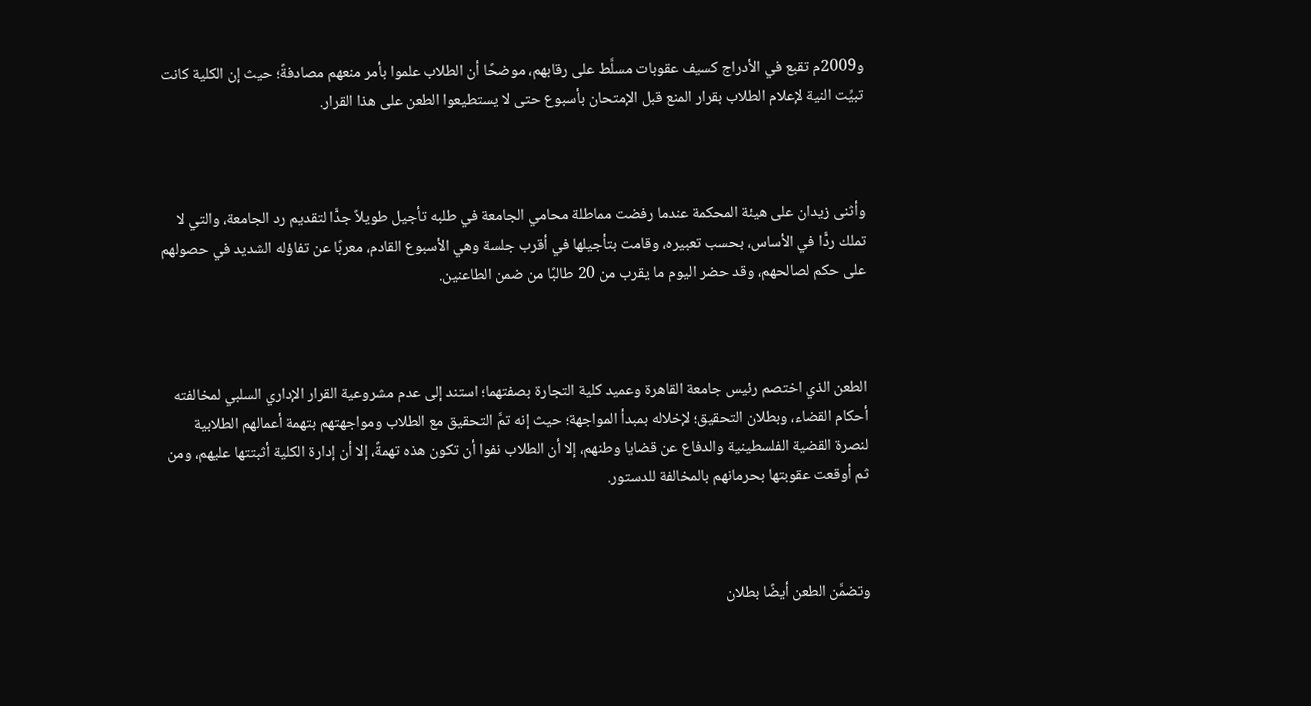و2009م تقبع في الأدراج كسيف عقوبات مسلَّط على رقابهم، موضحًا أن الطلاب علموا بأمر منعهم مصادفةً؛ حيث إن الكلية كانت تبيِّت النية لإعلام الطلاب بقرار المنع قبل الإمتحان بأسبوع حتى لا يستطيعوا الطعن على هذا القرار.



وأثنى زيدان على هيئة المحكمة عندما رفضت مماطلة محامي الجامعة في طلبه تأجيل طويلاً جدًّا لتقديم رد الجامعة، والتي لا تملك ردًّا في الأساس، بحسب تعبيره، وقامت بتأجيلها في أقرب جلسة وهي الأسبوع القادم، معربًا عن تفاؤله الشديد في حصولهم على حكم لصالحهم، وقد حضر اليوم ما يقرب من 20 طالبًا من ضمن الطاعنين.



الطعن الذي اختصم رئيس جامعة القاهرة وعميد كلية التجارة بصفتهما؛ استند إلى عدم مشروعية القرار الإداري السلبي لمخالفته أحكام القضاء، وبطلان التحقيق؛ لإخلاله بمبدأ المواجهة؛ حيث إنه تمَّ التحقيق مع الطلاب ومواجهتهم بتهمة أعمالهم الطلابية لنصرة القضية الفلسطينية والدفاع عن قضايا وطنهم، إلا أن الطلاب نفوا أن تكون هذه تهمةً، إلا أن إدارة الكلية أثبتتها عليهم، ومن ثم أوقعت عقوبتها بحرمانهم بالمخالفة للدستور.



وتضمَّن الطعن أيضًا بطلان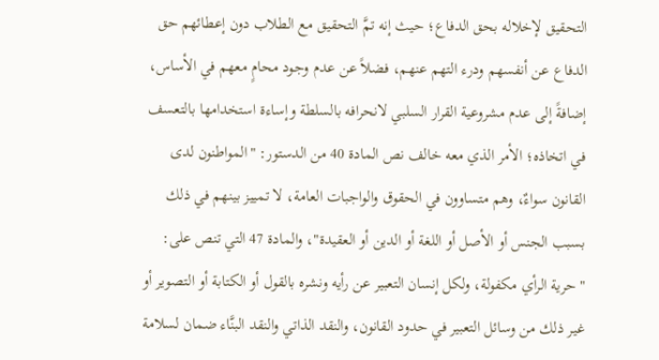التحقيق لإخلاله بحق الدفاع؛ حيث إنه تمَّ التحقيق مع الطلاب دون إعطائهم حق الدفاع عن أنفسهم ودرء التهم عنهم، فضلاً عن عدم وجود محامٍ معهم في الأساس، إضافةً إلى عدم مشروعية القرار السلبي لانحرافه بالسلطة وإساءة استخدامها بالتعسف في اتخاذه؛ الأمر الذي معه خالف نص المادة 40 من الدستور: "المواطنون لدى القانون سواءٌ، وهم متساوون في الحقوق والواجبات العامة، لا تمييز بينهم في ذلك بسبب الجنس أو الأصل أو اللغة أو الدين أو العقيدة"، والمادة 47 التي تنص على: "حرية الرأي مكفولة، ولكل إنسان التعبير عن رأيه ونشره بالقول أو الكتابة أو التصوير أو غير ذلك من وسائل التعبير في حدود القانون، والنقد الذاتي والنقد البنَّاء ضمان لسلامة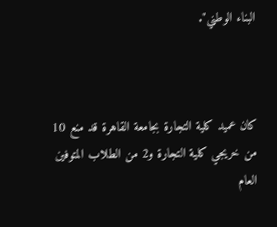البناء الوطني".



كان عميد كلية التجارة بجامعة القاهرة قد منع 10 من خريجي كلية التجارة و2 من الطلاب المتوفين العام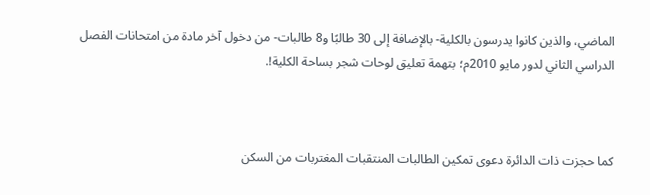الماضي، والذين كانوا يدرسون بالكلية- بالإضافة إلى 30 طالبًا و8 طالبات- من دخول آخر مادة من امتحانات الفصل الدراسي الثاني لدور مايو 2010م؛ بتهمة تعليق لوحات شجر بساحة الكلية!.



كما حجزت ذات الدائرة دعوى تمكين الطالبات المنتقبات المغتربات من السكن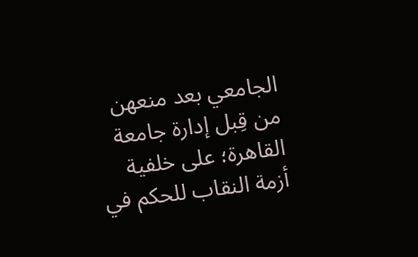الجامعي بعد منعهن من قِبل إدارة جامعة القاهرة؛ على خلفية أزمة النقاب للحكم في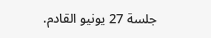جلسة 27 يونيو القادم.